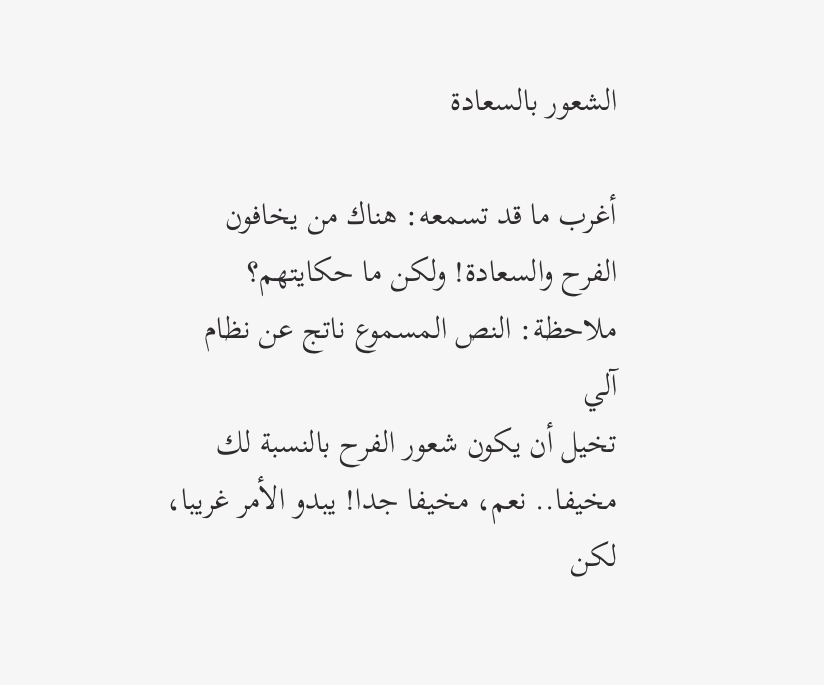الشعور بالسعادة

أغرب ما قد تسمعه: هناك من يخافون الفرح والسعادة! ولكن ما حكايتهم؟
ملاحظة: النص المسموع ناتج عن نظام آلي
تخيل أن يكون شعور الفرح بالنسبة لك مخيفا.. نعم، مخيفا جدا! يبدو الأمر غريبا، لكن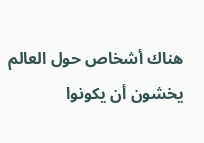هناك أشخاص حول العالم يخشون أن يكونوا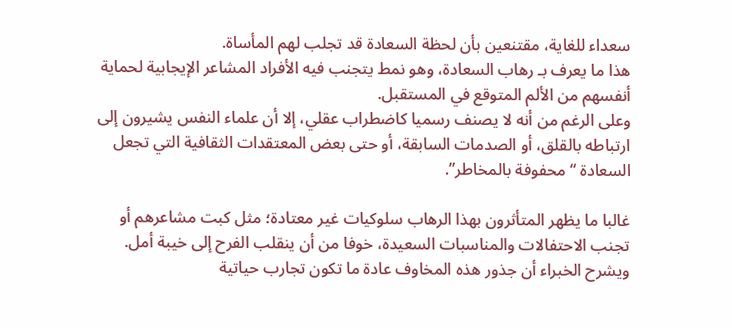سعداء للغاية، مقتنعين بأن لحظة السعادة قد تجلب لهم المأساة.
هذا ما يعرف بـ رهاب السعادة، وهو نمط يتجنب فيه الأفراد المشاعر الإيجابية لحماية أنفسهم من الألم المتوقع في المستقبل.
وعلى الرغم من أنه لا يصنف رسميا كاضطراب عقلي، إلا أن علماء النفس يشيرون إلى ارتباطه بالقلق، أو الصدمات السابقة، أو حتى بعض المعتقدات الثقافية التي تجعل السعادة “محفوفة بالمخاطر”.

غالبا ما يظهر المتأثرون بهذا الرهاب سلوكيات غير معتادة؛ مثل كبت مشاعرهم أو تجنب الاحتفالات والمناسبات السعيدة، خوفا من أن ينقلب الفرح إلى خيبة أمل.
ويشرح الخبراء أن جذور هذه المخاوف عادة ما تكون تجارب حياتية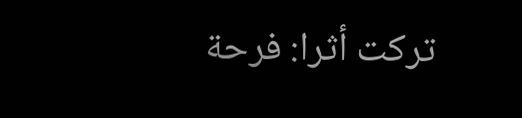تركت أثرا: فرحة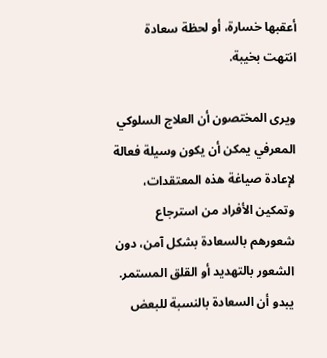أعقبها خسارة، أو لحظة سعادة انتهت بخيبة.

ويرى المختصون أن العلاج السلوكي المعرفي يمكن أن يكون وسيلة فعالة لإعادة صياغة هذه المعتقدات، وتمكين الأفراد من استرجاع شعورهم بالسعادة بشكل آمن، دون الشعور بالتهديد أو القلق المستمر.
يبدو أن السعادة بالنسبة للبعض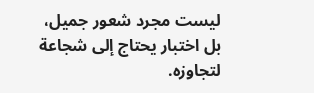ليست مجرد شعور جميل، بل اختبار يحتاج إلى شجاعة لتجاوزه.